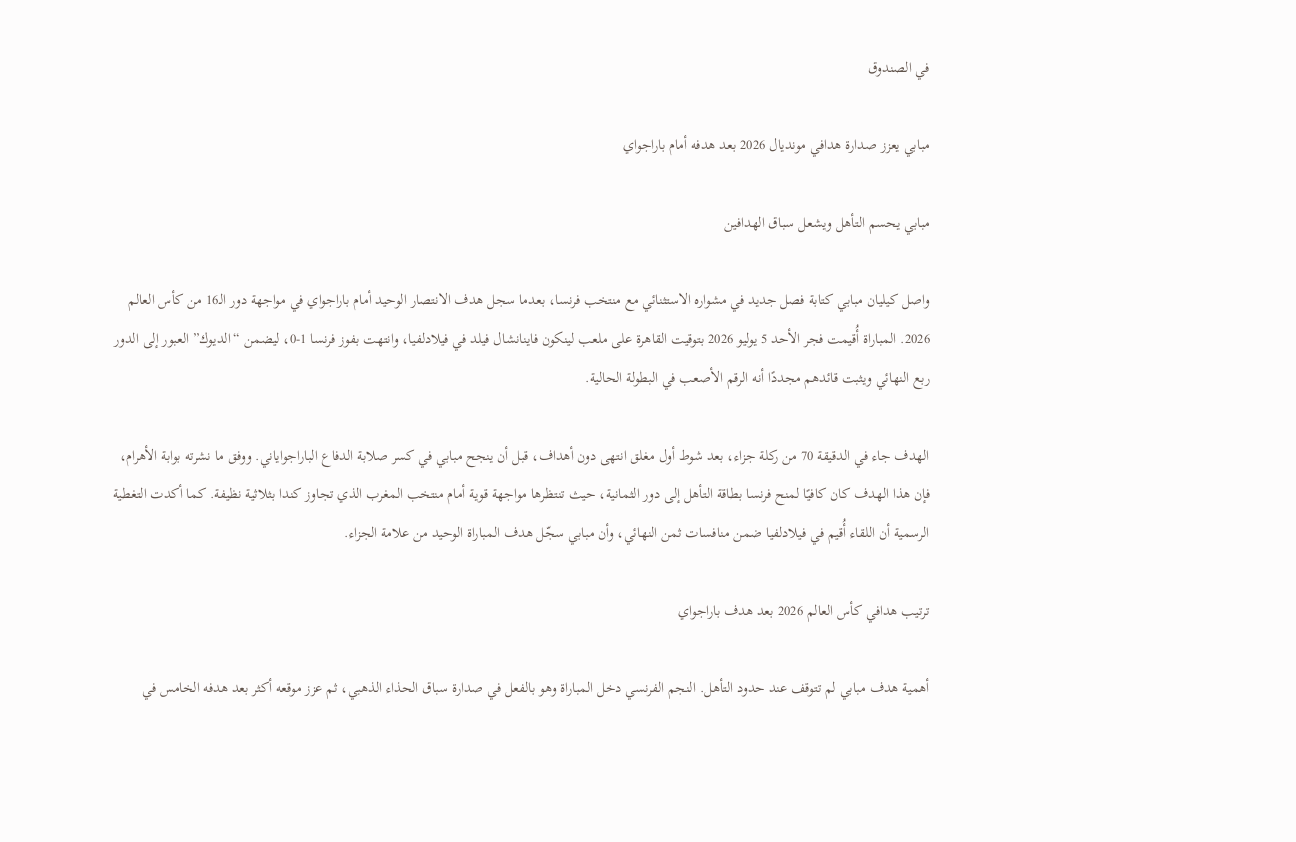في الصندوق

مبابي يعزز صدارة هدافي مونديال 2026 بعد هدفه أمام باراجواي

مبابي يحسم التأهل ويشعل سباق الهدافين

واصل كيليان مبابي كتابة فصل جديد في مشواره الاستثنائي مع منتخب فرنسا، بعدما سجل هدف الانتصار الوحيد أمام باراجواي في مواجهة دور الـ16 من كأس العالم 2026. المباراة أُقيمت فجر الأحد 5 يوليو 2026 بتوقيت القاهرة على ملعب لينكون فاينانشال فيلد في فيلادلفيا، وانتهت بفوز فرنسا 1-0، ليضمن “الديوك” العبور إلى الدور ربع النهائي ويثبت قائدهم مجددًا أنه الرقم الأصعب في البطولة الحالية.

الهدف جاء في الدقيقة 70 من ركلة جزاء، بعد شوط أول مغلق انتهى دون أهداف، قبل أن ينجح مبابي في كسر صلابة الدفاع الباراجواياني. ووفق ما نشرته بوابة الأهرام، فإن هذا الهدف كان كافيًا لمنح فرنسا بطاقة التأهل إلى دور الثمانية، حيث تنتظرها مواجهة قوية أمام منتخب المغرب الذي تجاوز كندا بثلاثية نظيفة. كما أكدت التغطية الرسمية أن اللقاء أُقيم في فيلادلفيا ضمن منافسات ثمن النهائي، وأن مبابي سجّل هدف المباراة الوحيد من علامة الجزاء.

ترتيب هدافي كأس العالم 2026 بعد هدف باراجواي

أهمية هدف مبابي لم تتوقف عند حدود التأهل. النجم الفرنسي دخل المباراة وهو بالفعل في صدارة سباق الحذاء الذهبي، ثم عزز موقعه أكثر بعد هدفه الخامس في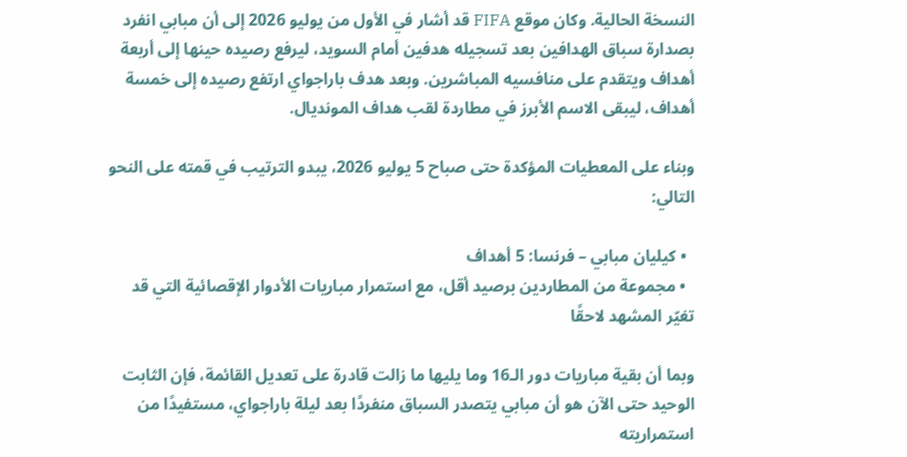النسخة الحالية. وكان موقع FIFA قد أشار في الأول من يوليو 2026 إلى أن مبابي انفرد بصدارة سباق الهدافين بعد تسجيله هدفين أمام السويد، ليرفع رصيده حينها إلى أربعة أهداف ويتقدم على منافسيه المباشرين. وبعد هدف باراجواي ارتفع رصيده إلى خمسة أهداف، ليبقى الاسم الأبرز في مطاردة لقب هداف المونديال.

وبناء على المعطيات المؤكدة حتى صباح 5 يوليو 2026، يبدو الترتيب في قمته على النحو التالي:

  • كيليان مبابي – فرنسا: 5 أهداف
  • مجموعة من المطاردين برصيد أقل، مع استمرار مباريات الأدوار الإقصائية التي قد تغيّر المشهد لاحقًا

وبما أن بقية مباريات دور الـ16 وما يليها ما زالت قادرة على تعديل القائمة، فإن الثابت الوحيد حتى الآن هو أن مبابي يتصدر السباق منفردًا بعد ليلة باراجواي، مستفيدًا من استمراريته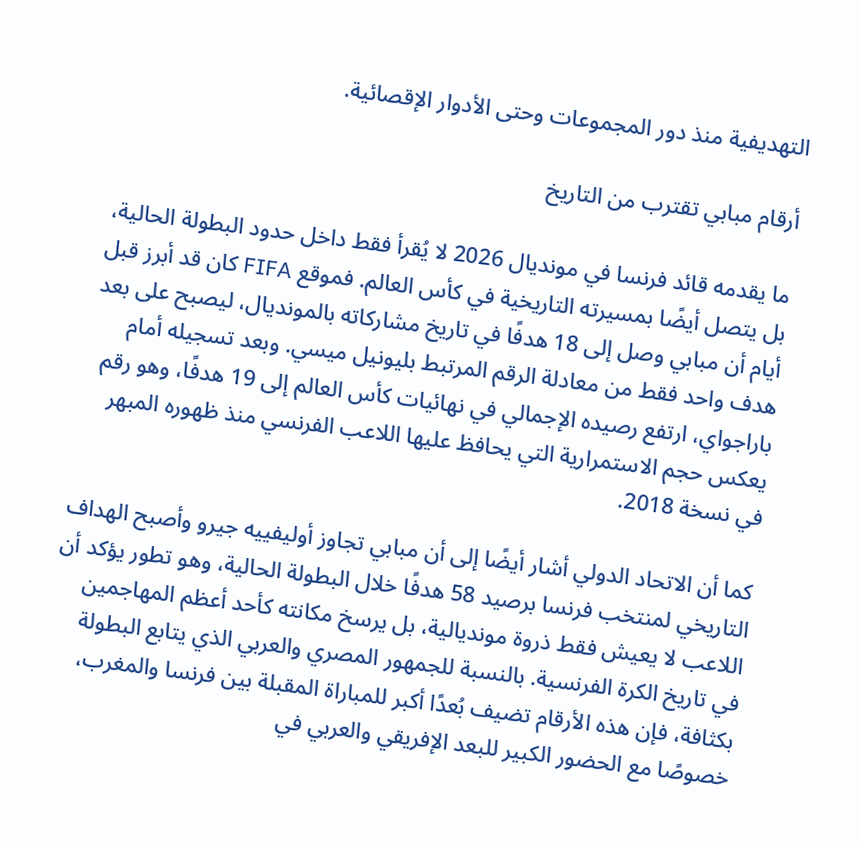التهديفية منذ دور المجموعات وحتى الأدوار الإقصائية.

أرقام مبابي تقترب من التاريخ

ما يقدمه قائد فرنسا في مونديال 2026 لا يُقرأ فقط داخل حدود البطولة الحالية، بل يتصل أيضًا بمسيرته التاريخية في كأس العالم. فموقع FIFA كان قد أبرز قبل أيام أن مبابي وصل إلى 18 هدفًا في تاريخ مشاركاته بالمونديال، ليصبح على بعد هدف واحد فقط من معادلة الرقم المرتبط بليونيل ميسي. وبعد تسجيله أمام باراجواي، ارتفع رصيده الإجمالي في نهائيات كأس العالم إلى 19 هدفًا، وهو رقم يعكس حجم الاستمرارية التي يحافظ عليها اللاعب الفرنسي منذ ظهوره المبهر في نسخة 2018.

كما أن الاتحاد الدولي أشار أيضًا إلى أن مبابي تجاوز أوليفييه جيرو وأصبح الهداف التاريخي لمنتخب فرنسا برصيد 58 هدفًا خلال البطولة الحالية، وهو تطور يؤكد أن اللاعب لا يعيش فقط ذروة مونديالية، بل يرسخ مكانته كأحد أعظم المهاجمين في تاريخ الكرة الفرنسية. بالنسبة للجمهور المصري والعربي الذي يتابع البطولة بكثافة، فإن هذه الأرقام تضيف بُعدًا أكبر للمباراة المقبلة بين فرنسا والمغرب، خصوصًا مع الحضور الكبير للبعد الإفريقي والعربي في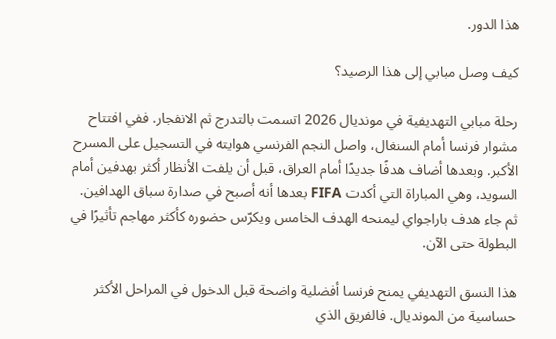هذا الدور.

كيف وصل مبابي إلى هذا الرصيد؟

رحلة مبابي التهديفية في مونديال 2026 اتسمت بالتدرج ثم الانفجار. ففي افتتاح مشوار فرنسا أمام السنغال، واصل النجم الفرنسي هوايته في التسجيل على المسرح الأكبر. وبعدها أضاف هدفًا جديدًا أمام العراق، قبل أن يلفت الأنظار أكثر بهدفين أمام السويد، وهي المباراة التي أكدت FIFA بعدها أنه أصبح في صدارة سباق الهدافين. ثم جاء هدف باراجواي ليمنحه الهدف الخامس ويكرّس حضوره كأكثر مهاجم تأثيرًا في البطولة حتى الآن.

هذا النسق التهديفي يمنح فرنسا أفضلية واضحة قبل الدخول في المراحل الأكثر حساسية من المونديال. فالفريق الذي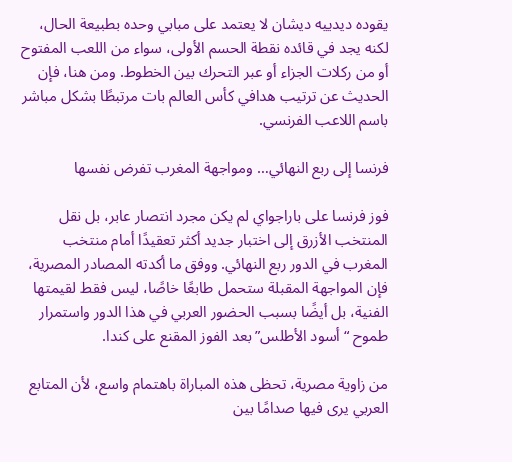يقوده ديدييه ديشان لا يعتمد على مبابي وحده بطبيعة الحال، لكنه يجد في قائده نقطة الحسم الأولى، سواء من اللعب المفتوح أو من ركلات الجزاء أو عبر التحرك بين الخطوط. ومن هنا، فإن الحديث عن ترتيب هدافي كأس العالم بات مرتبطًا بشكل مباشر باسم اللاعب الفرنسي.

فرنسا إلى ربع النهائي… ومواجهة المغرب تفرض نفسها

فوز فرنسا على باراجواي لم يكن مجرد انتصار عابر، بل نقل المنتخب الأزرق إلى اختبار جديد أكثر تعقيدًا أمام منتخب المغرب في الدور ربع النهائي. ووفق ما أكدته المصادر المصرية، فإن المواجهة المقبلة ستحمل طابعًا خاصًا، ليس فقط لقيمتها الفنية، بل أيضًا بسبب الحضور العربي في هذا الدور واستمرار طموح “أسود الأطلس” بعد الفوز المقنع على كندا.

من زاوية مصرية، تحظى هذه المباراة باهتمام واسع، لأن المتابع العربي يرى فيها صدامًا بين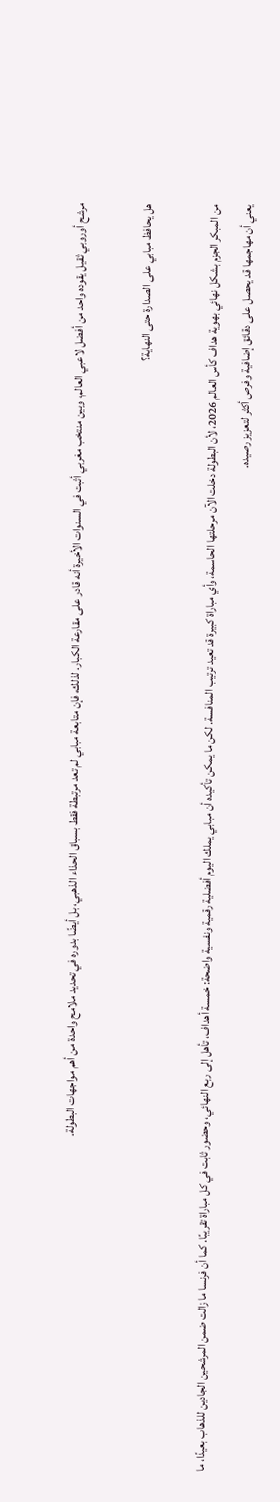مرشح أوروبي ثقيل يقوده واحد من أفضل لاعبي العالم، وبين منتخب مغربي أثبت في السنوات الأخيرة أنه قادر على مقارعة الكبار. لذلك، فإن متابعة مبابي لم تعد مرتبطة فقط بسباق الحذاء الذهبي، بل أيضًا بدوره في تحديد ملامح واحدة من أهم مواجهات البطولة.

هل يحافظ مبابي على الصدارة حتى النهاية؟

من المبكر الجزم بشكل نهائي بهوية هداف كأس العالم 2026، لأن البطولة دخلت الآن مرحلتها الحاسمة، وأي مباراة كبيرة قد تعيد ترتيب المنافسة. لكن ما يمكن تأكيده أن مبابي يملك اليوم أفضلية رقمية ونفسية واضحة: خمسة أهداف، تأهل إلى ربع النهائي، وحضور ثابت في كل مباراة تقريبًا. كما أن فرنسا ما زالت ضمن المرشحين الجادين للذهاب بعيدًا، ما يعني أن مهاجمها قد يحصل على دقائق إضافية وفرص أكثر لتعزيز رصيده.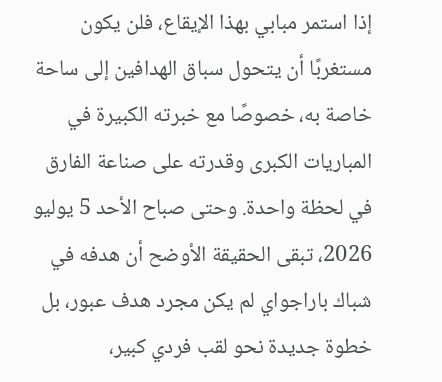إذا استمر مبابي بهذا الإيقاع، فلن يكون مستغربًا أن يتحول سباق الهدافين إلى ساحة خاصة به، خصوصًا مع خبرته الكبيرة في المباريات الكبرى وقدرته على صناعة الفارق في لحظة واحدة. وحتى صباح الأحد 5 يوليو 2026، تبقى الحقيقة الأوضح أن هدفه في شباك باراجواي لم يكن مجرد هدف عبور، بل خطوة جديدة نحو لقب فردي كبير،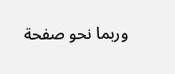وربما نحو صفحة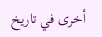أخرى في تاريخ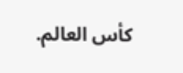كأس العالم.